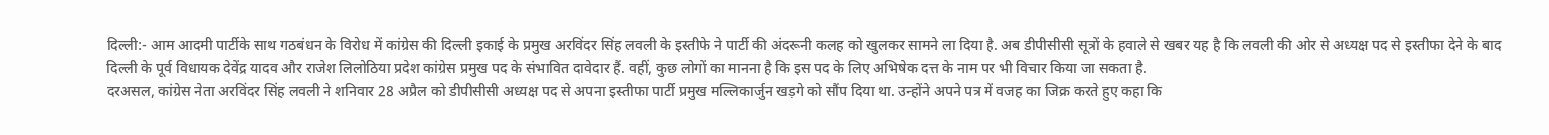दिल्ली:- आम आदमी पार्टीके साथ गठबंधन के विरोध में कांग्रेस की दिल्ली इकाई के प्रमुख अरविंदर सिंह लवली के इस्तीफे ने पार्टी की अंदरूनी कलह को खुलकर सामने ला दिया है. अब डीपीसीसी सूत्रों के हवाले से खबर यह है कि लवली की ओर से अध्यक्ष पद से इस्तीफा देने के बाद दिल्ली के पूर्व विधायक देवेंद्र यादव और राजेश लिलोठिया प्रदेश कांग्रेस प्रमुख पद के संभावित दावेदार हैं. वहीं, कुछ लोगों का मानना है कि इस पद के लिए अभिषेक दत्त के नाम पर भी विचार किया जा सकता है.
दरअसल, कांग्रेस नेता अरविंदर सिंह लवली ने शनिवार 28 अप्रैल को डीपीसीसी अध्यक्ष पद से अपना इस्तीफा पार्टी प्रमुख मल्लिकार्जुन खड़गे को सौंप दिया था. उन्होंने अपने पत्र में वजह का जिक्र करते हुए कहा कि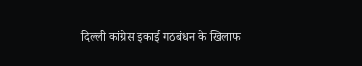दिल्ली कांग्रेस इकाई गठबंधन के खिलाफ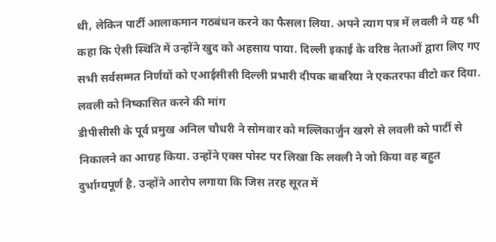थी, लेकिन पार्टी आलाकमान गठबंधन करने का फैसला लिया. अपने त्याग पत्र में लवली ने यह भी कहा कि ऐसी स्थिति में उन्होंने खुद को अहसाय पाया. दिल्ली इकाई के वरिष्ठ नेताओं द्वारा लिए गए सभी सर्वसम्मत निर्णयों को एआईसीसी दिल्ली प्रभारी दीपक बाबरिया ने एकतरफा वीटो कर दिया.
लवली को निष्कासित करने की मांग
डीपीसीसी के पूर्व प्रमुख अनिल चौधरी ने सोमवार को मल्लिकार्जुन खरगे से लवली को पार्टी से निकालने का आग्रह किया. उन्होंने एक्स पोस्ट पर लिखा कि लवली ने जो किया वह बहुत दुर्भाग्यपूर्ण है. उन्होंने आरोप लगाया कि जिस तरह सूरत में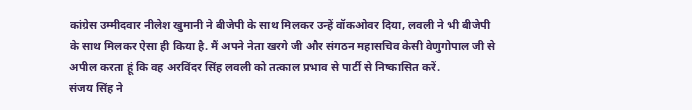कांग्रेस उम्मीदवार नीलेश खुमानी ने बीजेपी के साथ मिलकर उन्हें वॉकओवर दिया, लवली ने भी बीजेपी के साथ मिलकर ऐसा ही किया है. मैं अपने नेता खरगे जी और संगठन महासचिव केसी वेणुगोपाल जी से अपील करता हूं कि वह अरविंदर सिंह लवली को तत्काल प्रभाव से पार्टी से निष्कासित करें.
संजय सिंह ने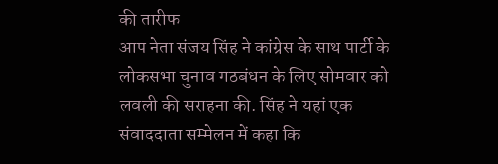की तारीफ
आप नेता संजय सिंह ने कांग्रेस के साथ पार्टी के लोकसभा चुनाव गठबंधन के लिए सोमवार को लवली की सराहना की. सिंह ने यहां एक संवाददाता सम्मेलन में कहा कि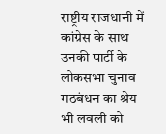राष्ट्रीय राजधानी में कांग्रेस के साथ उनकी पार्टी के लोकसभा चुनाव गठबंधन का श्रेय भी लवली को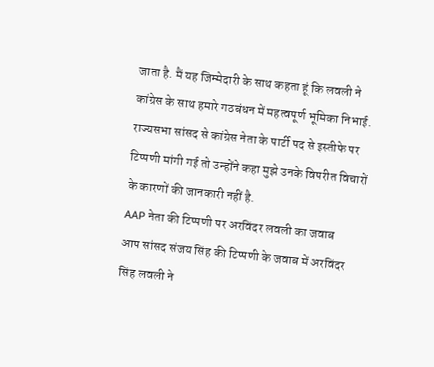जाता है. मैं यह जिम्मेदारी के साथ कहता हूं कि लवली ने कांग्रेस के साथ हमारे गठबंधन में महत्वपूर्ण भूमिका निभाई. राज्यसभा सांसद से कांग्रेस नेता के पार्टी पद से इस्तीफे पर टिप्पणी मांगी गई तो उन्होंने कहा मुझे उनके विपरीत विचारों के कारणों की जानकारी नहीं है.
AAP नेता की टिप्पणी पर अरविंदर लवली का जवाब
आप सांसद संजय सिंह की टिप्पणी के जवाब में अरविंदर सिंह लवली ने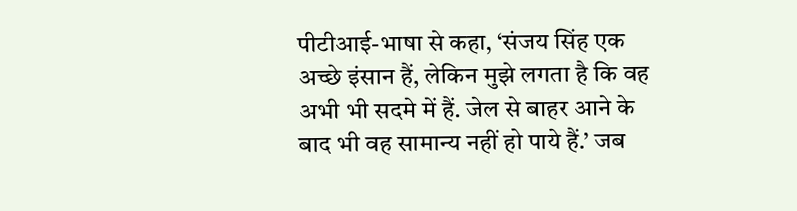पीटीआई-भाषा से कहा, ‘संजय सिंह एक अच्छे इंसान हैं, लेकिन मुझे लगता है कि वह अभी भी सदमे में हैं. जेल से बाहर आने के बाद भी वह सामान्य नहीं हो पाये हैं.’ जब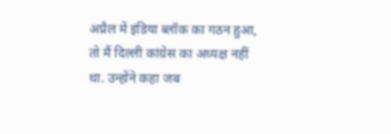अप्रैल में इंडिया ब्लॉक का गठन हुआ, तो मैं दिल्ली कांग्रेस का अध्यक्ष नहीं था. उन्होंने कहा जब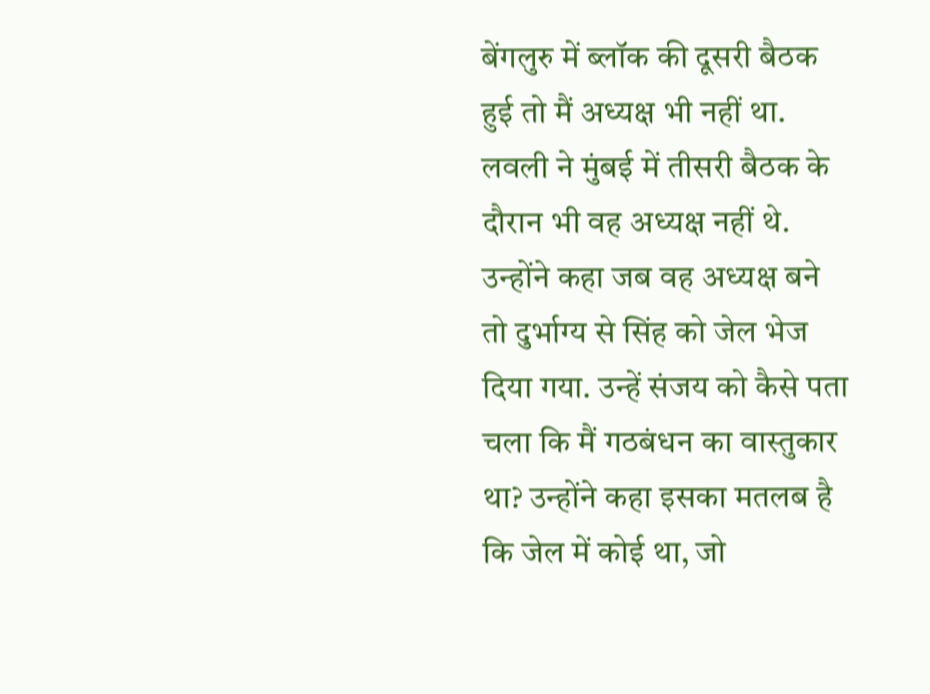बेंगलुरु में ब्लॉक की दूसरी बैठक हुई तो मैं अध्यक्ष भी नहीं था. लवली ने मुंबई में तीसरी बैठक के दौरान भी वह अध्यक्ष नहीं थे. उन्होंने कहा जब वह अध्यक्ष बने तो दुर्भाग्य से सिंह को जेल भेज दिया गया. उन्हें संजय को कैसे पता चला कि मैं गठबंधन का वास्तुकार था? उन्होंने कहा इसका मतलब है कि जेल में कोई था, जो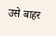उसे बाहर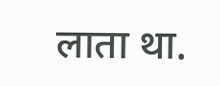लाता था.